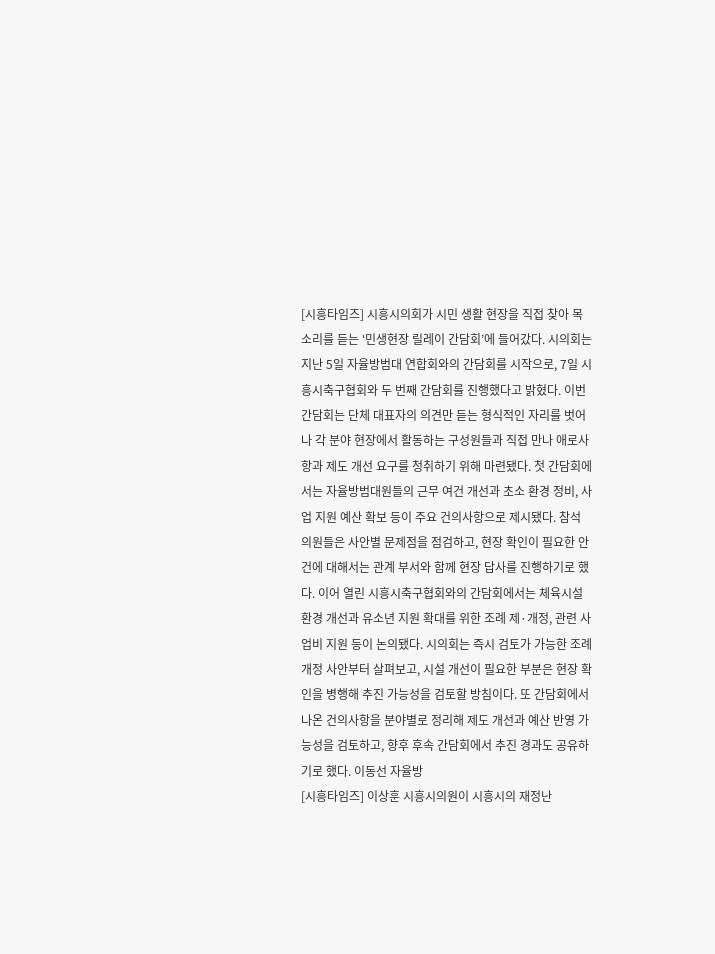[시흥타임즈] 시흥시의회가 시민 생활 현장을 직접 찾아 목소리를 듣는 ‘민생현장 릴레이 간담회’에 들어갔다. 시의회는 지난 5일 자율방범대 연합회와의 간담회를 시작으로, 7일 시흥시축구협회와 두 번째 간담회를 진행했다고 밝혔다. 이번 간담회는 단체 대표자의 의견만 듣는 형식적인 자리를 벗어나 각 분야 현장에서 활동하는 구성원들과 직접 만나 애로사항과 제도 개선 요구를 청취하기 위해 마련됐다. 첫 간담회에서는 자율방범대원들의 근무 여건 개선과 초소 환경 정비, 사업 지원 예산 확보 등이 주요 건의사항으로 제시됐다. 참석 의원들은 사안별 문제점을 점검하고, 현장 확인이 필요한 안건에 대해서는 관계 부서와 함께 현장 답사를 진행하기로 했다. 이어 열린 시흥시축구협회와의 간담회에서는 체육시설 환경 개선과 유소년 지원 확대를 위한 조례 제·개정, 관련 사업비 지원 등이 논의됐다. 시의회는 즉시 검토가 가능한 조례 개정 사안부터 살펴보고, 시설 개선이 필요한 부분은 현장 확인을 병행해 추진 가능성을 검토할 방침이다. 또 간담회에서 나온 건의사항을 분야별로 정리해 제도 개선과 예산 반영 가능성을 검토하고, 향후 후속 간담회에서 추진 경과도 공유하기로 했다. 이동선 자율방
[시흥타임즈] 이상훈 시흥시의원이 시흥시의 재정난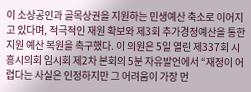이 소상공인과 골목상권을 지원하는 민생예산 축소로 이어지고 있다며, 적극적인 재원 확보와 제3회 추가경정예산을 통한 지원 예산 복원을 촉구했다. 이 의원은 5일 열린 제337회 시흥시의회 임시회 제2차 본회의 5분 자유발언에서 “재정이 어렵다는 사실은 인정하지만 그 어려움이 가장 먼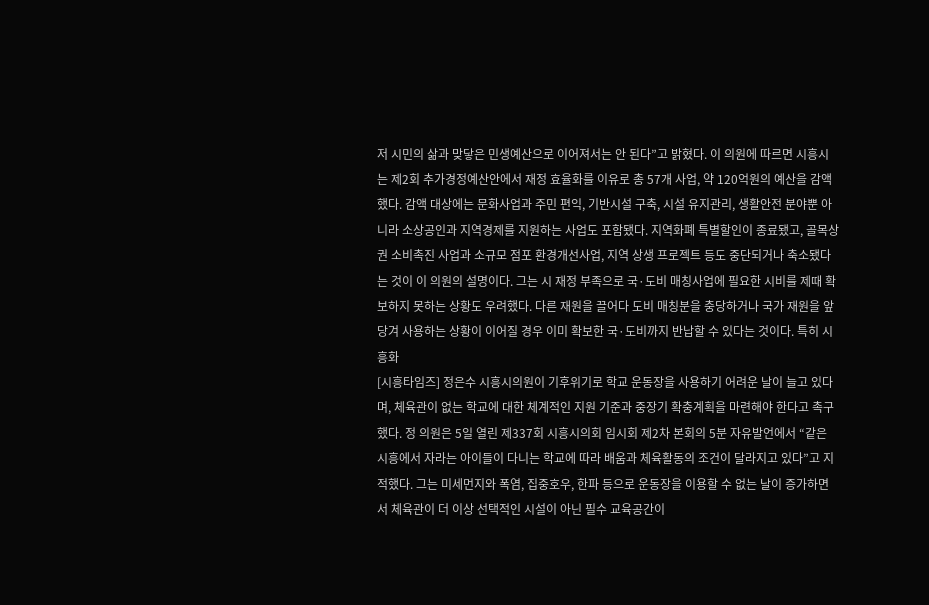저 시민의 삶과 맞닿은 민생예산으로 이어져서는 안 된다”고 밝혔다. 이 의원에 따르면 시흥시는 제2회 추가경정예산안에서 재정 효율화를 이유로 총 57개 사업, 약 120억원의 예산을 감액했다. 감액 대상에는 문화사업과 주민 편익, 기반시설 구축, 시설 유지관리, 생활안전 분야뿐 아니라 소상공인과 지역경제를 지원하는 사업도 포함됐다. 지역화폐 특별할인이 종료됐고, 골목상권 소비촉진 사업과 소규모 점포 환경개선사업, 지역 상생 프로젝트 등도 중단되거나 축소됐다는 것이 이 의원의 설명이다. 그는 시 재정 부족으로 국·도비 매칭사업에 필요한 시비를 제때 확보하지 못하는 상황도 우려했다. 다른 재원을 끌어다 도비 매칭분을 충당하거나 국가 재원을 앞당겨 사용하는 상황이 이어질 경우 이미 확보한 국·도비까지 반납할 수 있다는 것이다. 특히 시흥화
[시흥타임즈] 정은수 시흥시의원이 기후위기로 학교 운동장을 사용하기 어려운 날이 늘고 있다며, 체육관이 없는 학교에 대한 체계적인 지원 기준과 중장기 확충계획을 마련해야 한다고 촉구했다. 정 의원은 5일 열린 제337회 시흥시의회 임시회 제2차 본회의 5분 자유발언에서 “같은 시흥에서 자라는 아이들이 다니는 학교에 따라 배움과 체육활동의 조건이 달라지고 있다”고 지적했다. 그는 미세먼지와 폭염, 집중호우, 한파 등으로 운동장을 이용할 수 없는 날이 증가하면서 체육관이 더 이상 선택적인 시설이 아닌 필수 교육공간이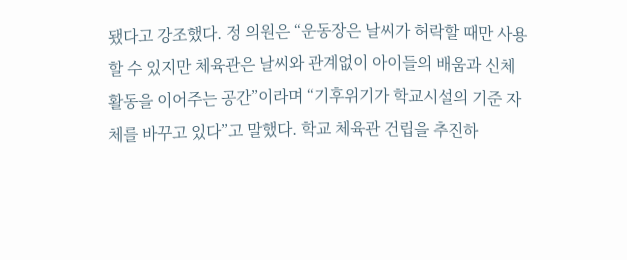됐다고 강조했다. 정 의원은 “운동장은 날씨가 허락할 때만 사용할 수 있지만 체육관은 날씨와 관계없이 아이들의 배움과 신체활동을 이어주는 공간”이라며 “기후위기가 학교시설의 기준 자체를 바꾸고 있다”고 말했다. 학교 체육관 건립을 추진하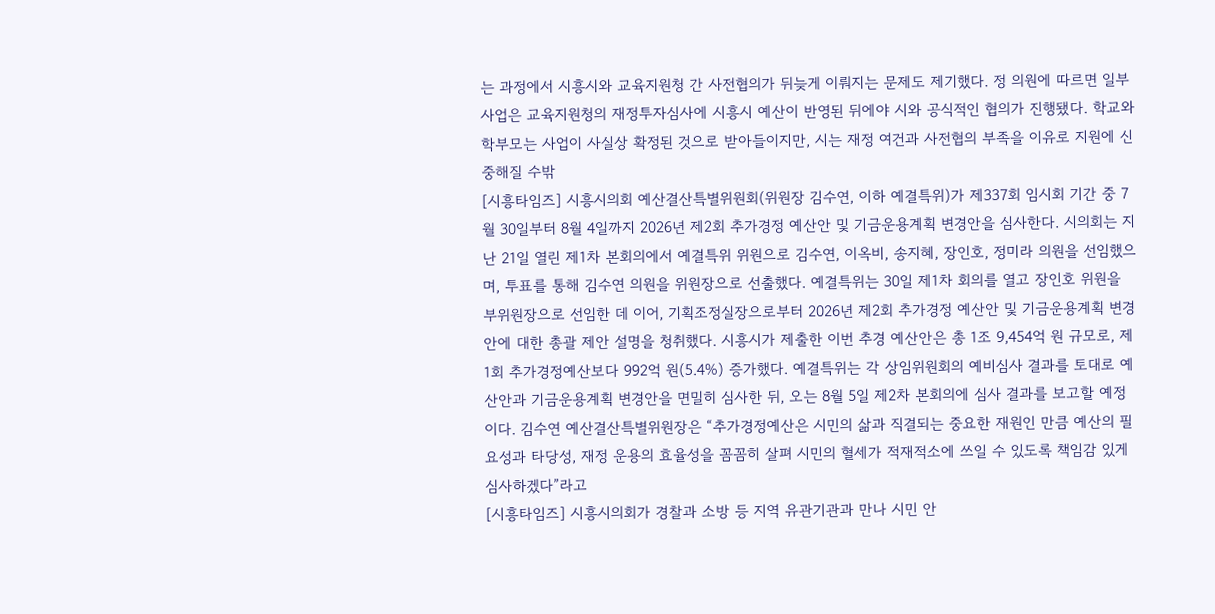는 과정에서 시흥시와 교육지원청 간 사전협의가 뒤늦게 이뤄지는 문제도 제기했다. 정 의원에 따르면 일부 사업은 교육지원청의 재정투자심사에 시흥시 예산이 반영된 뒤에야 시와 공식적인 협의가 진행됐다. 학교와 학부모는 사업이 사실상 확정된 것으로 받아들이지만, 시는 재정 여건과 사전협의 부족을 이유로 지원에 신중해질 수밖
[시흥타임즈] 시흥시의회 예산결산특별위원회(위원장 김수연, 이하 예결특위)가 제337회 임시회 기간 중 7월 30일부터 8월 4일까지 2026년 제2회 추가경정 예산안 및 기금운용계획 변경안을 심사한다. 시의회는 지난 21일 열린 제1차 본회의에서 예결특위 위원으로 김수연, 이옥비, 송지혜, 장인호, 정미라 의원을 선임했으며, 투표를 통해 김수연 의원을 위원장으로 선출했다. 예결특위는 30일 제1차 회의를 열고 장인호 위원을 부위원장으로 선임한 데 이어, 기획조정실장으로부터 2026년 제2회 추가경정 예산안 및 기금운용계획 변경안에 대한 총괄 제안 설명을 청취했다. 시흥시가 제출한 이번 추경 예산안은 총 1조 9,454억 원 규모로, 제1회 추가경정예산보다 992억 원(5.4%) 증가했다. 예결특위는 각 상임위원회의 예비심사 결과를 토대로 예산안과 기금운용계획 변경안을 면밀히 심사한 뒤, 오는 8월 5일 제2차 본회의에 심사 결과를 보고할 예정이다. 김수연 예산결산특별위원장은 “추가경정예산은 시민의 삶과 직결되는 중요한 재원인 만큼 예산의 필요성과 타당성, 재정 운용의 효율성을 꼼꼼히 살펴 시민의 혈세가 적재적소에 쓰일 수 있도록 책임감 있게 심사하겠다”라고
[시흥타임즈] 시흥시의회가 경찰과 소방 등 지역 유관기관과 만나 시민 안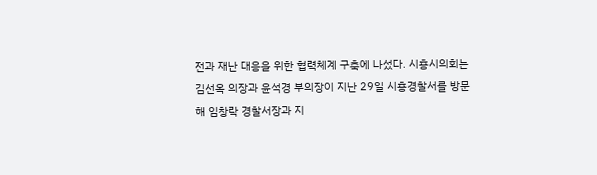전과 재난 대응을 위한 협력체계 구축에 나섰다. 시흥시의회는 김선옥 의장과 윤석경 부의장이 지난 29일 시흥경찰서를 방문해 임창락 경찰서장과 지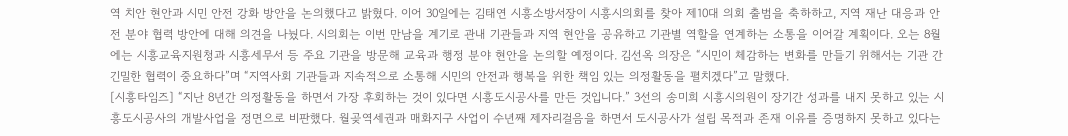역 치안 현안과 시민 안전 강화 방안을 논의했다고 밝혔다. 이어 30일에는 김태연 시흥소방서장이 시흥시의회를 찾아 제10대 의회 출범을 축하하고, 지역 재난 대응과 안전 분야 협력 방안에 대해 의견을 나눴다. 시의회는 이번 만남을 계기로 관내 기관들과 지역 현안을 공유하고 기관별 역할을 연계하는 소통을 이어갈 계획이다. 오는 8월에는 시흥교육지원청과 시흥세무서 등 주요 기관을 방문해 교육과 행정 분야 현안을 논의할 예정이다. 김선옥 의장은 “시민이 체감하는 변화를 만들기 위해서는 기관 간 긴밀한 협력이 중요하다”며 “지역사회 기관들과 지속적으로 소통해 시민의 안전과 행복을 위한 책임 있는 의정활동을 펼치겠다”고 말했다.
[시흥타임즈] “지난 8년간 의정활동을 하면서 가장 후회하는 것이 있다면 시흥도시공사를 만든 것입니다.” 3선의 송미희 시흥시의원이 장기간 성과를 내지 못하고 있는 시흥도시공사의 개발사업을 정면으로 비판했다. 월곶역세권과 매화지구 사업이 수년째 제자리걸음을 하면서 도시공사가 설립 목적과 존재 이유를 증명하지 못하고 있다는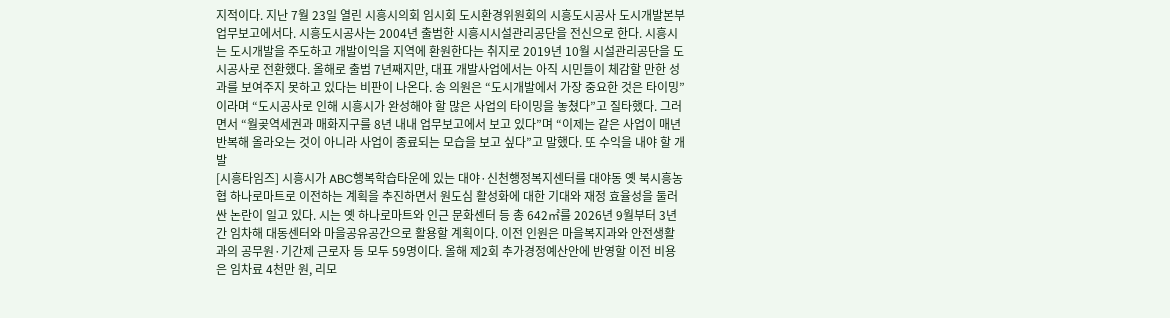지적이다. 지난 7월 23일 열린 시흥시의회 임시회 도시환경위원회의 시흥도시공사 도시개발본부 업무보고에서다. 시흥도시공사는 2004년 출범한 시흥시시설관리공단을 전신으로 한다. 시흥시는 도시개발을 주도하고 개발이익을 지역에 환원한다는 취지로 2019년 10월 시설관리공단을 도시공사로 전환했다. 올해로 출범 7년째지만, 대표 개발사업에서는 아직 시민들이 체감할 만한 성과를 보여주지 못하고 있다는 비판이 나온다. 송 의원은 “도시개발에서 가장 중요한 것은 타이밍”이라며 “도시공사로 인해 시흥시가 완성해야 할 많은 사업의 타이밍을 놓쳤다”고 질타했다. 그러면서 “월곶역세권과 매화지구를 8년 내내 업무보고에서 보고 있다”며 “이제는 같은 사업이 매년 반복해 올라오는 것이 아니라 사업이 종료되는 모습을 보고 싶다”고 말했다. 또 수익을 내야 할 개발
[시흥타임즈] 시흥시가 ABC행복학습타운에 있는 대야·신천행정복지센터를 대야동 옛 북시흥농협 하나로마트로 이전하는 계획을 추진하면서 원도심 활성화에 대한 기대와 재정 효율성을 둘러싼 논란이 일고 있다. 시는 옛 하나로마트와 인근 문화센터 등 총 642㎡를 2026년 9월부터 3년간 임차해 대동센터와 마을공유공간으로 활용할 계획이다. 이전 인원은 마을복지과와 안전생활과의 공무원·기간제 근로자 등 모두 59명이다. 올해 제2회 추가경정예산안에 반영할 이전 비용은 임차료 4천만 원, 리모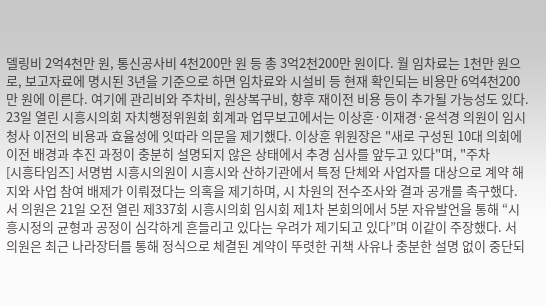델링비 2억4천만 원, 통신공사비 4천200만 원 등 총 3억2천200만 원이다. 월 임차료는 1천만 원으로, 보고자료에 명시된 3년을 기준으로 하면 임차료와 시설비 등 현재 확인되는 비용만 6억4천200만 원에 이른다. 여기에 관리비와 주차비, 원상복구비, 향후 재이전 비용 등이 추가될 가능성도 있다. 23일 열린 시흥시의회 자치행정위원회 회계과 업무보고에서는 이상훈·이재경·윤석경 의원이 임시청사 이전의 비용과 효율성에 잇따라 의문을 제기했다. 이상훈 위원장은 "새로 구성된 10대 의회에 이전 배경과 추진 과정이 충분히 설명되지 않은 상태에서 추경 심사를 앞두고 있다"며, "주차
[시흥타임즈] 서명범 시흥시의원이 시흥시와 산하기관에서 특정 단체와 사업자를 대상으로 계약 해지와 사업 참여 배제가 이뤄졌다는 의혹을 제기하며, 시 차원의 전수조사와 결과 공개를 촉구했다. 서 의원은 21일 오전 열린 제337회 시흥시의회 임시회 제1차 본회의에서 5분 자유발언을 통해 “시흥시정의 균형과 공정이 심각하게 흔들리고 있다는 우려가 제기되고 있다”며 이같이 주장했다. 서 의원은 최근 나라장터를 통해 정식으로 체결된 계약이 뚜렷한 귀책 사유나 충분한 설명 없이 중단되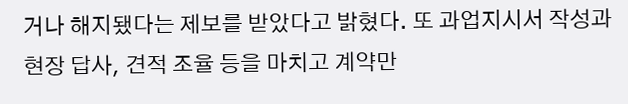거나 해지됐다는 제보를 받았다고 밝혔다. 또 과업지시서 작성과 현장 답사, 견적 조율 등을 마치고 계약만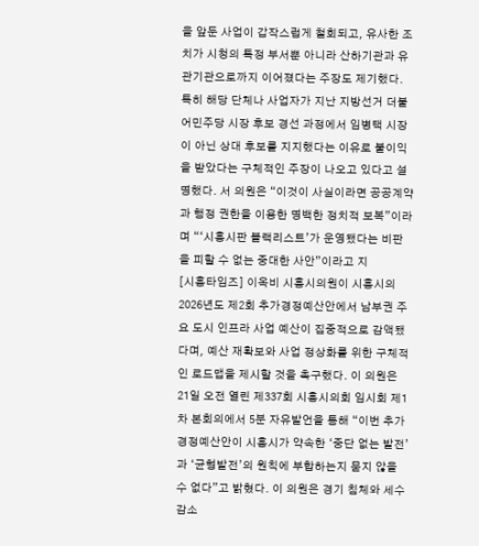을 앞둔 사업이 갑작스럽게 철회되고, 유사한 조치가 시청의 특정 부서뿐 아니라 산하기관과 유관기관으로까지 이어졌다는 주장도 제기했다. 특히 해당 단체나 사업자가 지난 지방선거 더불어민주당 시장 후보 경선 과정에서 임병택 시장이 아닌 상대 후보를 지지했다는 이유로 불이익을 받았다는 구체적인 주장이 나오고 있다고 설명했다. 서 의원은 “이것이 사실이라면 공공계약과 행정 권한을 이용한 명백한 정치적 보복”이라며 “‘시흥시판 블랙리스트’가 운영됐다는 비판을 피할 수 없는 중대한 사안”이라고 지
[시흥타임즈] 이옥비 시흥시의원이 시흥시의 2026년도 제2회 추가경정예산안에서 남부권 주요 도시 인프라 사업 예산이 집중적으로 감액됐다며, 예산 재확보와 사업 정상화를 위한 구체적인 로드맵을 제시할 것을 촉구했다. 이 의원은 21일 오전 열린 제337회 시흥시의회 임시회 제1차 본회의에서 5분 자유발언을 통해 “이번 추가경정예산안이 시흥시가 약속한 ‘중단 없는 발전’과 ‘균형발전’의 원칙에 부합하는지 묻지 않을 수 없다”고 밝혔다. 이 의원은 경기 침체와 세수 감소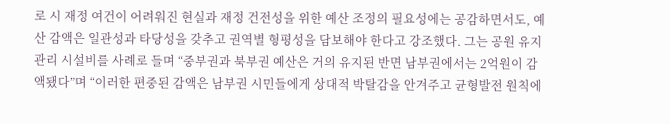로 시 재정 여건이 어려워진 현실과 재정 건전성을 위한 예산 조정의 필요성에는 공감하면서도, 예산 감액은 일관성과 타당성을 갖추고 권역별 형평성을 담보해야 한다고 강조했다. 그는 공원 유지관리 시설비를 사례로 들며 “중부권과 북부권 예산은 거의 유지된 반면 남부권에서는 2억원이 감액됐다”며 “이러한 편중된 감액은 남부권 시민들에게 상대적 박탈감을 안겨주고 균형발전 원칙에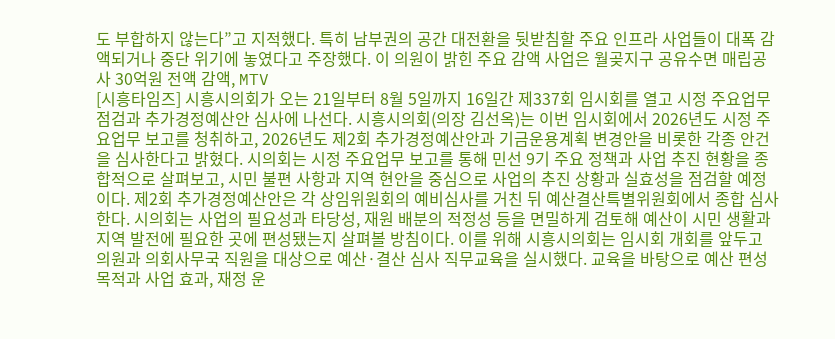도 부합하지 않는다”고 지적했다. 특히 남부권의 공간 대전환을 뒷받침할 주요 인프라 사업들이 대폭 감액되거나 중단 위기에 놓였다고 주장했다. 이 의원이 밝힌 주요 감액 사업은 월곶지구 공유수면 매립공사 30억원 전액 감액, MTV
[시흥타임즈] 시흥시의회가 오는 21일부터 8월 5일까지 16일간 제337회 임시회를 열고 시정 주요업무 점검과 추가경정예산안 심사에 나선다. 시흥시의회(의장 김선옥)는 이번 임시회에서 2026년도 시정 주요업무 보고를 청취하고, 2026년도 제2회 추가경정예산안과 기금운용계획 변경안을 비롯한 각종 안건을 심사한다고 밝혔다. 시의회는 시정 주요업무 보고를 통해 민선 9기 주요 정책과 사업 추진 현황을 종합적으로 살펴보고, 시민 불편 사항과 지역 현안을 중심으로 사업의 추진 상황과 실효성을 점검할 예정이다. 제2회 추가경정예산안은 각 상임위원회의 예비심사를 거친 뒤 예산결산특별위원회에서 종합 심사한다. 시의회는 사업의 필요성과 타당성, 재원 배분의 적정성 등을 면밀하게 검토해 예산이 시민 생활과 지역 발전에 필요한 곳에 편성됐는지 살펴볼 방침이다. 이를 위해 시흥시의회는 임시회 개회를 앞두고 의원과 의회사무국 직원을 대상으로 예산·결산 심사 직무교육을 실시했다. 교육을 바탕으로 예산 편성 목적과 사업 효과, 재정 운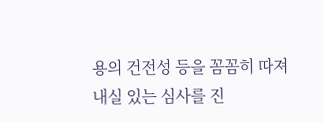용의 건전성 등을 꼼꼼히 따져 내실 있는 심사를 진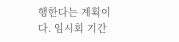행한다는 계획이다. 임시회 기간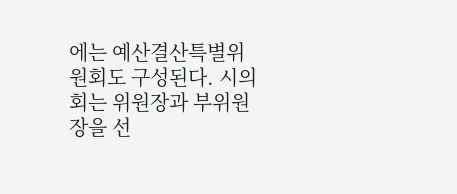에는 예산결산특별위원회도 구성된다. 시의회는 위원장과 부위원장을 선